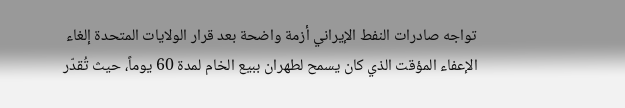تواجه صادرات النفط الإيراني أزمة واضحة بعد قرار الولايات المتحدة إلغاء الإعفاء المؤقت الذي كان يسمح لطهران ببيع الخام لمدة 60 يوماً، حيث تُقدّر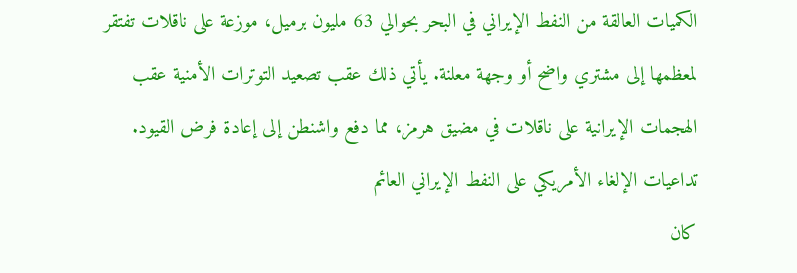الكميات العالقة من النفط الإيراني في البحر بحوالي 63 مليون برميل، موزعة على ناقلات تفتقر لمعظمها إلى مشتري واضح أو وجهة معلنة. يأتي ذلك عقب تصعيد التوترات الأمنية عقب الهجمات الإيرانية على ناقلات في مضيق هرمز، مما دفع واشنطن إلى إعادة فرض القيود.
تداعيات الإلغاء الأمريكي على النفط الإيراني العائم
كان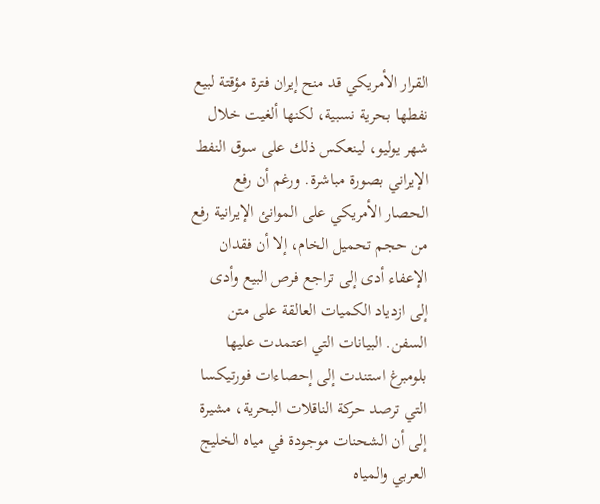القرار الأمريكي قد منح إيران فترة مؤقتة لبيع نفطها بحرية نسبية، لكنها ألغيت خلال شهر يوليو، لينعكس ذلك على سوق النفط الإيراني بصورة مباشرة. ورغم أن رفع الحصار الأمريكي على الموانئ الإيرانية رفع من حجم تحميل الخام، إلا أن فقدان الإعفاء أدى إلى تراجع فرص البيع وأدى إلى ازدياد الكميات العالقة على متن السفن. البيانات التي اعتمدت عليها بلومبرغ استندت إلى إحصاءات فورتيكسا التي ترصد حركة الناقلات البحرية، مشيرة إلى أن الشحنات موجودة في مياه الخليج العربي والمياه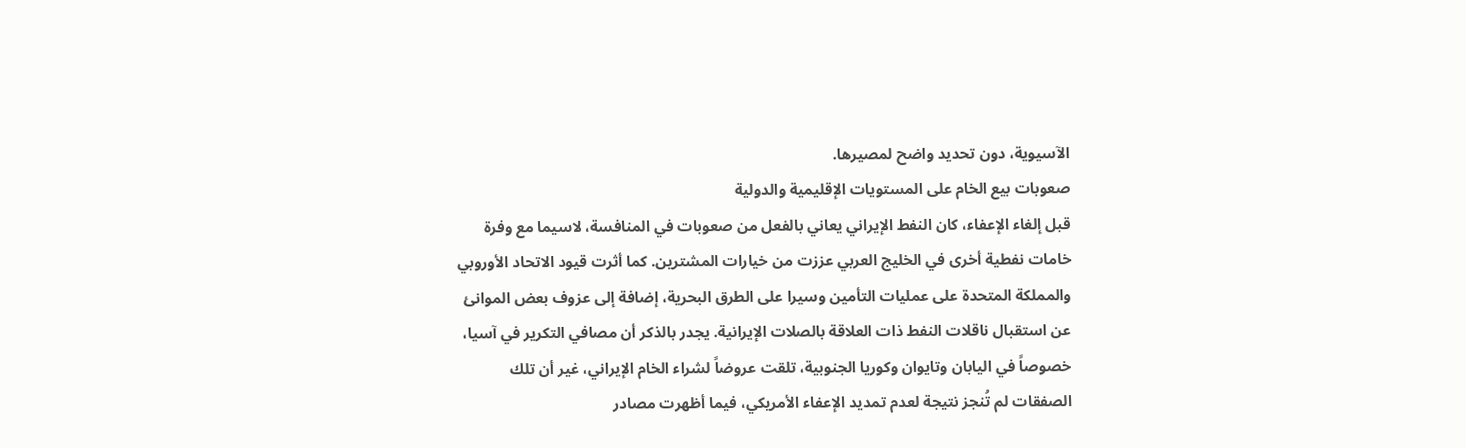الآسيوية، دون تحديد واضح لمصيرها.
صعوبات بيع الخام على المستويات الإقليمية والدولية
قبل إلغاء الإعفاء، كان النفط الإيراني يعاني بالفعل من صعوبات في المنافسة، لاسيما مع وفرة خامات نفطية أخرى في الخليج العربي عززت من خيارات المشترين. كما أثرت قيود الاتحاد الأوروبي والمملكة المتحدة على عمليات التأمين وسيرا على الطرق البحرية، إضافة إلى عزوف بعض الموانئ عن استقبال ناقلات النفط ذات العلاقة بالصلات الإيرانية. يجدر بالذكر أن مصافي التكرير في آسيا، خصوصاً في اليابان وتايوان وكوريا الجنوبية، تلقت عروضاً لشراء الخام الإيراني، غير أن تلك الصفقات لم تُنجز نتيجة لعدم تمديد الإعفاء الأمريكي، فيما أظهرت مصادر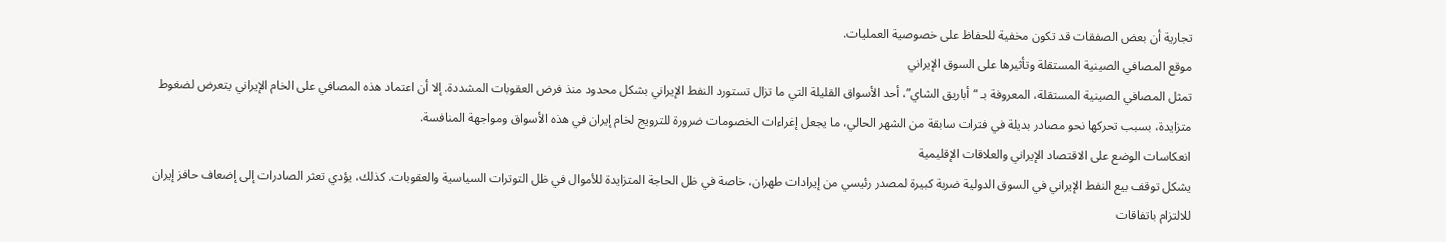تجارية أن بعض الصفقات قد تكون مخفية للحفاظ على خصوصية العمليات.
موقع المصافي الصينية المستقلة وتأثيرها على السوق الإيراني
تمثل المصافي الصينية المستقلة، المعروفة بـ “أباريق الشاي”، أحد الأسواق القليلة التي ما تزال تستورد النفط الإيراني بشكل محدود منذ فرض العقوبات المشددة. إلا أن اعتماد هذه المصافي على الخام الإيراني يتعرض لضغوط متزايدة، بسبب تحركها نحو مصادر بديلة في فترات سابقة من الشهر الحالي، ما يجعل إغراءات الخصومات ضرورة للترويج لخام إيران في هذه الأسواق ومواجهة المنافسة.
انعكاسات الوضع على الاقتصاد الإيراني والعلاقات الإقليمية
يشكل توقف بيع النفط الإيراني في السوق الدولية ضربة كبيرة لمصدر رئيسي من إيرادات طهران، خاصة في ظل الحاجة المتزايدة للأموال في ظل التوترات السياسية والعقوبات. كذلك، يؤدي تعثر الصادرات إلى إضعاف حافز إيران للالتزام باتفاقات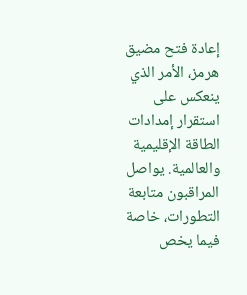إعادة فتح مضيق هرمز، الأمر الذي ينعكس على استقرار إمدادات الطاقة الإقليمية والعالمية. يواصل المراقبون متابعة التطورات، خاصة فيما يخص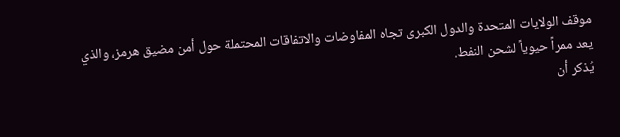موقف الولايات المتحدة والدول الكبرى تجاه المفاوضات والاتفاقات المحتملة حول أمن مضيق هرمز، والذي يعد ممراً حيوياً لشحن النفط.
يُذكر أن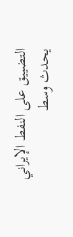التضييق على النفط الإيراني يحدث وسط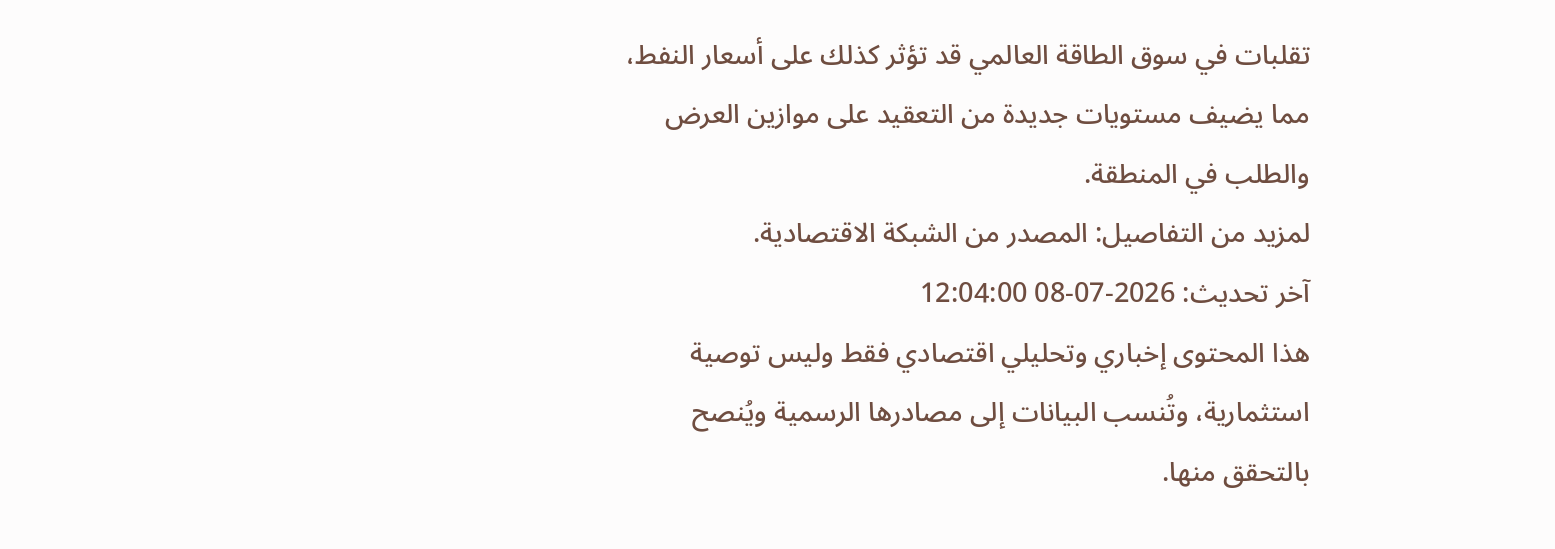تقلبات في سوق الطاقة العالمي قد تؤثر كذلك على أسعار النفط، مما يضيف مستويات جديدة من التعقيد على موازين العرض والطلب في المنطقة.
لمزيد من التفاصيل: المصدر من الشبكة الاقتصادية.
آخر تحديث: 2026-07-08 12:04:00
هذا المحتوى إخباري وتحليلي اقتصادي فقط وليس توصية استثمارية، وتُنسب البيانات إلى مصادرها الرسمية ويُنصح بالتحقق منها.